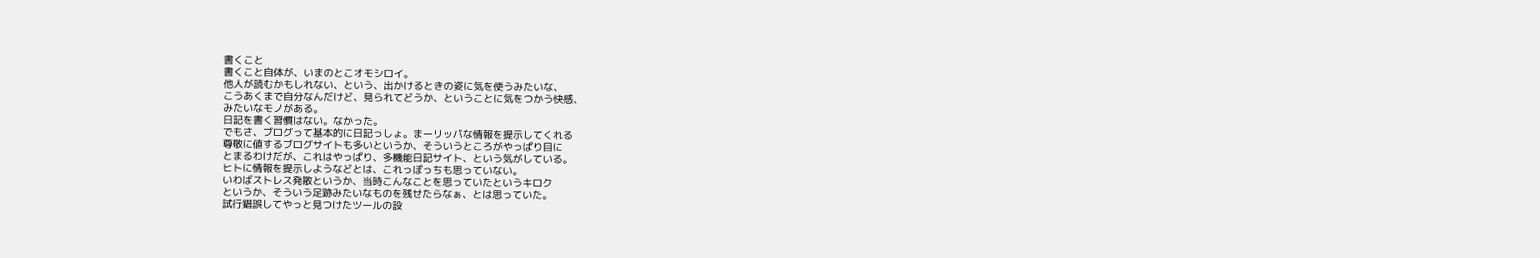書くこと
書くこと自体が、いまのとこオモシロイ。
他人が読むかもしれない、という、出かけるときの姿に気を使うみたいな、
こうあくまで自分なんだけど、見られてどうか、ということに気をつかう快感、
みたいなモノがある。
日記を書く習慣はない。なかった。
でもさ、ブログって基本的に日記っしょ。まーリッパな情報を提示してくれる
尊敬に値するブログサイトも多いというか、そういうところがやっぱり目に
とまるわけだが、これはやっぱり、多機能日記サイト、という気がしている。
ヒトに情報を提示しようなどとは、これっぽっちも思っていない。
いわばストレス発散というか、当時こんなことを思っていたというキロク
というか、そういう足跡みたいなものを残せたらなぁ、とは思っていた。
試行錯誤してやっと見つけたツールの設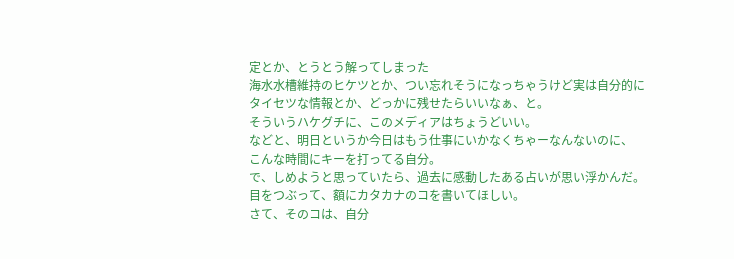定とか、とうとう解ってしまった
海水水槽維持のヒケツとか、つい忘れそうになっちゃうけど実は自分的に
タイセツな情報とか、どっかに残せたらいいなぁ、と。
そういうハケグチに、このメディアはちょうどいい。
などと、明日というか今日はもう仕事にいかなくちゃーなんないのに、
こんな時間にキーを打ってる自分。
で、しめようと思っていたら、過去に感動したある占いが思い浮かんだ。
目をつぶって、額にカタカナのコを書いてほしい。
さて、そのコは、自分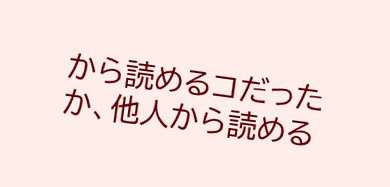から読めるコだったか、他人から読める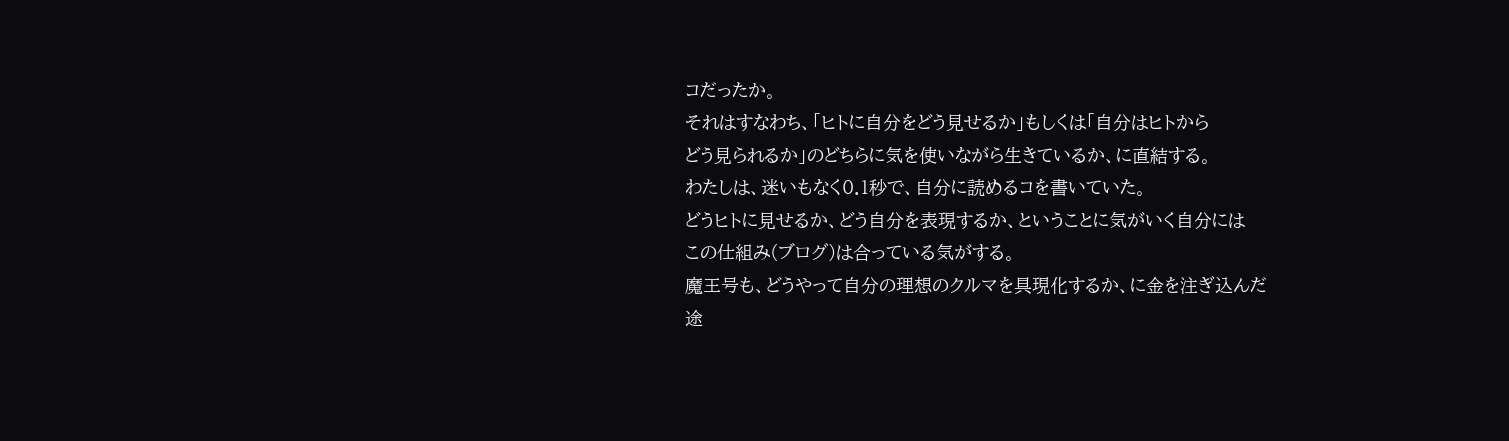コだったか。
それはすなわち、「ヒトに自分をどう見せるか」もしくは「自分はヒトから
どう見られるか」のどちらに気を使いながら生きているか、に直結する。
わたしは、迷いもなく0.1秒で、自分に読めるコを書いていた。
どうヒトに見せるか、どう自分を表現するか、ということに気がいく自分には
この仕組み(ブログ)は合っている気がする。
魔王号も、どうやって自分の理想のクルマを具現化するか、に金を注ぎ込んだ
途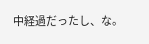中経過だったし、な。